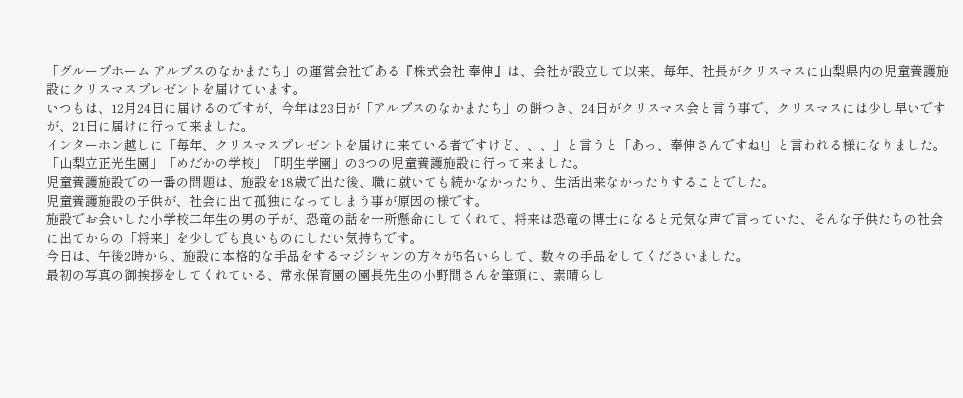「グループホーム アルプスのなかまたち」の運営会社である『株式会社 奉伸』は、会社が設立して以来、毎年、社長がクリスマスに山梨県内の児童養護施設にクリスマスプレゼントを届けています。
いつもは、12月24日に届けるのですが、今年は23日が「アルプスのなかまたち」の餅つき、24日がクリスマス会と言う事で、クリスマスには少し早いですが、21日に届けに行って来ました。
インターホン越しに「毎年、クリスマスプレゼントを届けに来ている者ですけど、、、」と言うと「あっ、奉伸さんですね!」と言われる様になりました。
「山梨立正光生園」「めだかの学校」「明生学園」の3つの児童養護施設に行って来ました。
児童養護施設での一番の問題は、施設を18歳で出た後、職に就いても続かなかったり、生活出来なかったりすることでした。
児童養護施設の子供が、社会に出て孤独になってしまう事が原因の様です。
施設でお会いした小学校二年生の男の子が、恐竜の話を一所懸命にしてくれて、将来は恐竜の博士になると元気な声で言っていた、そんな子供たちの社会に出てからの「将来」を少しでも良いものにしたい気持ちです。
今日は、午後2時から、施設に本格的な手品をするマジシャンの方々が5名いらして、数々の手品をしてくださいました。
最初の写真の御挨拶をしてくれている、常永保育園の園長先生の小野間さんを筆頭に、素晴らし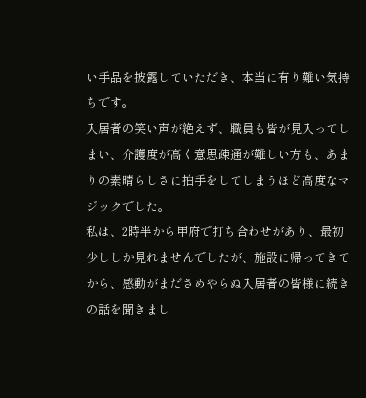い手品を披露していただき、本当に有り難い気持ちです。
入居者の笑い声が絶えず、職員も皆が見入ってしまい、介護度が高く意思疎通が難しい方も、あまりの素晴らしさに拍手をしてしまうほど高度なマジックでした。
私は、2時半から甲府で打ち合わせがあり、最初少ししか見れませんでしたが、施設に帰ってきてから、感動がまださめやらぬ入居者の皆様に続きの話を聞きまし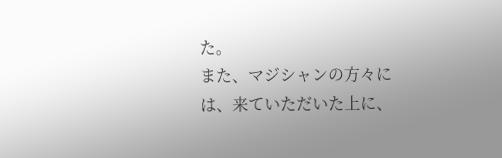た。
また、マジシャンの方々には、来ていただいた上に、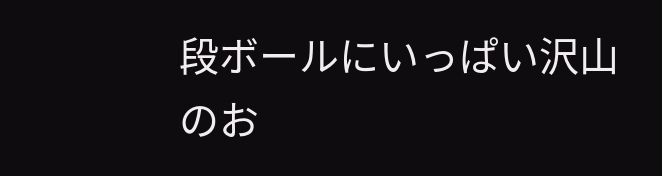段ボールにいっぱい沢山のお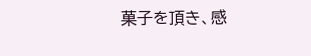菓子を頂き、感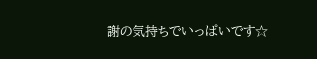謝の気持ちでいっぱいです☆